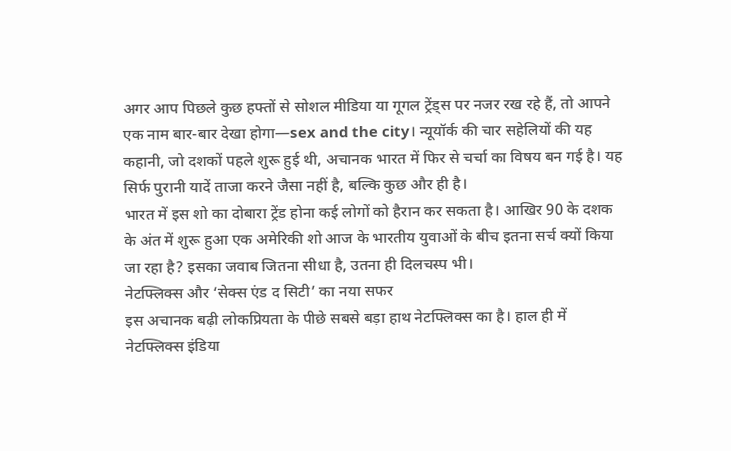अगर आप पिछले कुछ हफ्तों से सोशल मीडिया या गूगल ट्रेंड्स पर नजर रख रहे हैं, तो आपने एक नाम बार-बार देखा होगा—sex and the city। न्यूयॉर्क की चार सहेलियों की यह कहानी, जो दशकों पहले शुरू हुई थी, अचानक भारत में फिर से चर्चा का विषय बन गई है। यह सिर्फ पुरानी यादें ताजा करने जैसा नहीं है, बल्कि कुछ और ही है।
भारत में इस शो का दोबारा ट्रेंड होना कई लोगों को हैरान कर सकता है। आखिर 90 के दशक के अंत में शुरू हुआ एक अमेरिकी शो आज के भारतीय युवाओं के बीच इतना सर्च क्यों किया जा रहा है? इसका जवाब जितना सीधा है, उतना ही दिलचस्प भी।
नेटफ्लिक्स और ‘सेक्स एंड द सिटी’ का नया सफर
इस अचानक बढ़ी लोकप्रियता के पीछे सबसे बड़ा हाथ नेटफ्लिक्स का है। हाल ही में नेटफ्लिक्स इंडिया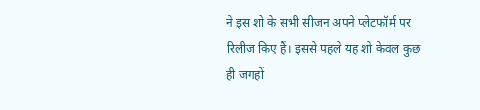ने इस शो के सभी सीजन अपने प्लेटफॉर्म पर रिलीज किए हैं। इससे पहले यह शो केवल कुछ ही जगहों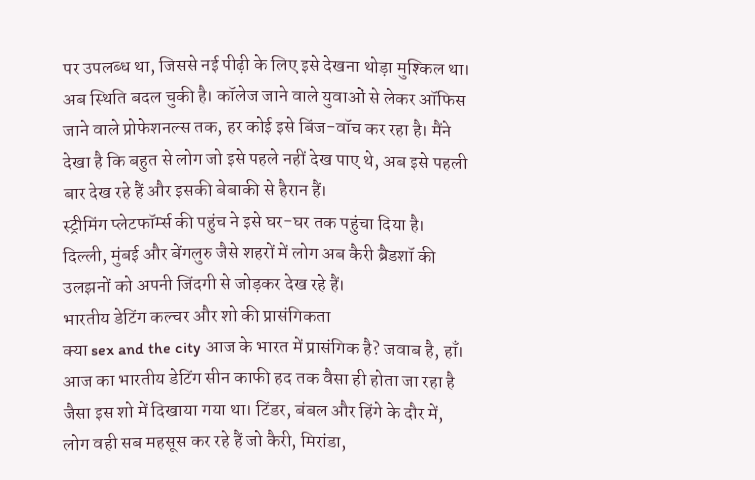पर उपलब्ध था, जिससे नई पीढ़ी के लिए इसे देखना थोड़ा मुश्किल था।
अब स्थिति बदल चुकी है। कॉलेज जाने वाले युवाओं से लेकर ऑफिस जाने वाले प्रोफेशनल्स तक, हर कोई इसे बिंज-वॉच कर रहा है। मैंने देखा है कि बहुत से लोग जो इसे पहले नहीं देख पाए थे, अब इसे पहली बार देख रहे हैं और इसकी बेबाकी से हैरान हैं।
स्ट्रीमिंग प्लेटफॉर्म्स की पहुंच ने इसे घर-घर तक पहुंचा दिया है। दिल्ली, मुंबई और बेंगलुरु जैसे शहरों में लोग अब कैरी ब्रैडशॉ की उलझनों को अपनी जिंदगी से जोड़कर देख रहे हैं।
भारतीय डेटिंग कल्चर और शो की प्रासंगिकता
क्या sex and the city आज के भारत में प्रासंगिक है? जवाब है, हाँ। आज का भारतीय डेटिंग सीन काफी हद तक वैसा ही होता जा रहा है जैसा इस शो में दिखाया गया था। टिंडर, बंबल और हिंगे के दौर में, लोग वही सब महसूस कर रहे हैं जो कैरी, मिरांडा,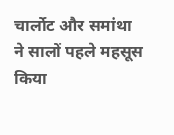चार्लोट और समांथा ने सालों पहले महसूस किया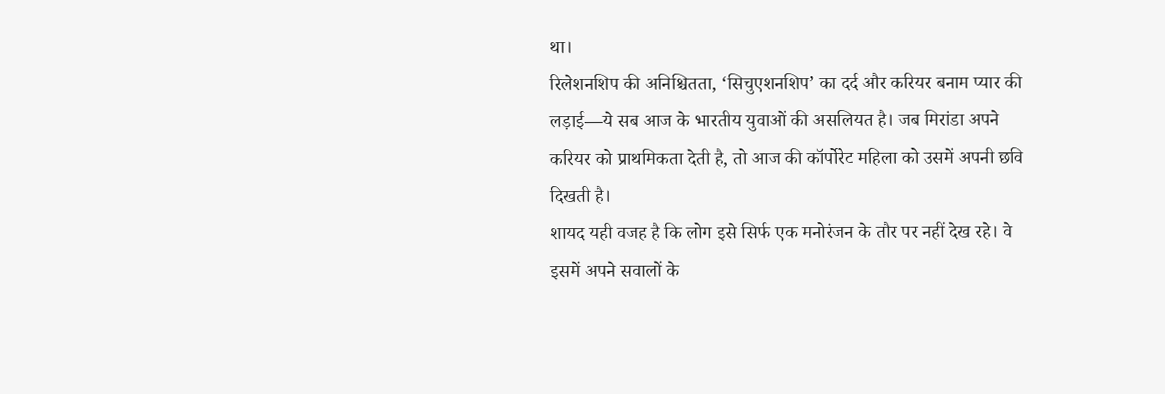था।
रिलेशनशिप की अनिश्चितता, ‘सिचुएशनशिप’ का दर्द और करियर बनाम प्यार की लड़ाई—ये सब आज के भारतीय युवाओं की असलियत है। जब मिरांडा अपने करियर को प्राथमिकता देती है, तो आज की कॉर्पोरेट महिला को उसमें अपनी छवि दिखती है।
शायद यही वजह है कि लोग इसे सिर्फ एक मनोरंजन के तौर पर नहीं देख रहे। वे इसमें अपने सवालों के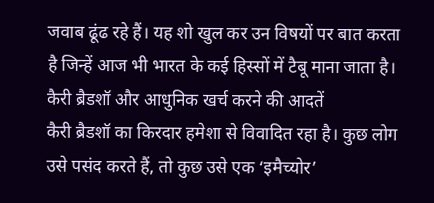जवाब ढूंढ रहे हैं। यह शो खुल कर उन विषयों पर बात करता है जिन्हें आज भी भारत के कई हिस्सों में टैबू माना जाता है।
कैरी ब्रैडशॉ और आधुनिक खर्च करने की आदतें
कैरी ब्रैडशॉ का किरदार हमेशा से विवादित रहा है। कुछ लोग उसे पसंद करते हैं, तो कुछ उसे एक ‘इमैच्योर’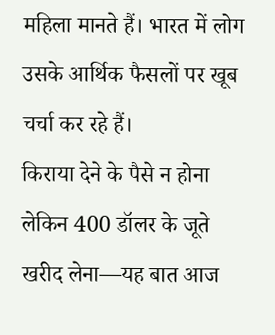महिला मानते हैं। भारत में लोग उसके आर्थिक फैसलों पर खूब चर्चा कर रहे हैं।
किराया देने के पैसे न होना लेकिन 400 डॉलर के जूते खरीद लेना—यह बात आज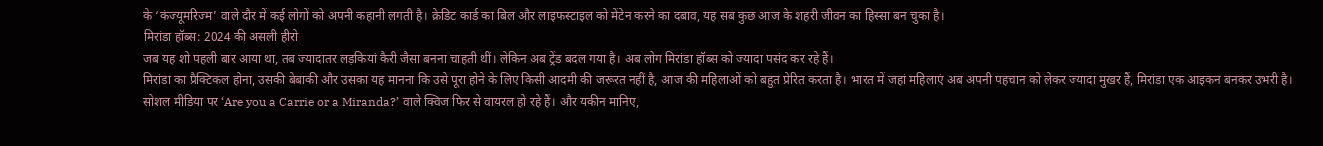के ‘कंज्यूमरिज्म’ वाले दौर में कई लोगों को अपनी कहानी लगती है। क्रेडिट कार्ड का बिल और लाइफस्टाइल को मेंटेन करने का दबाव, यह सब कुछ आज के शहरी जीवन का हिस्सा बन चुका है।
मिरांडा हॉब्स: 2024 की असली हीरो
जब यह शो पहली बार आया था, तब ज्यादातर लड़कियां कैरी जैसा बनना चाहती थीं। लेकिन अब ट्रेंड बदल गया है। अब लोग मिरांडा हॉब्स को ज्यादा पसंद कर रहे हैं।
मिरांडा का प्रैक्टिकल होना, उसकी बेबाकी और उसका यह मानना कि उसे पूरा होने के लिए किसी आदमी की जरूरत नहीं है, आज की महिलाओं को बहुत प्रेरित करता है। भारत में जहां महिलाएं अब अपनी पहचान को लेकर ज्यादा मुखर हैं, मिरांडा एक आइकन बनकर उभरी है।
सोशल मीडिया पर ‘Are you a Carrie or a Miranda?’ वाले क्विज फिर से वायरल हो रहे हैं। और यकीन मानिए,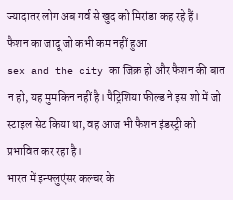ज्यादातर लोग अब गर्व से खुद को मिरांडा कह रहे हैं।
फैशन का जादू जो कभी कम नहीं हुआ
sex and the city का जिक्र हो और फैशन की बात न हो, यह मुमकिन नहीं है। पैट्रिशिया फील्ड ने इस शो में जो स्टाइल सेट किया था, वह आज भी फैशन इंडस्ट्री को प्रभावित कर रहा है।
भारत में इन्फ्लुएंसर कल्चर के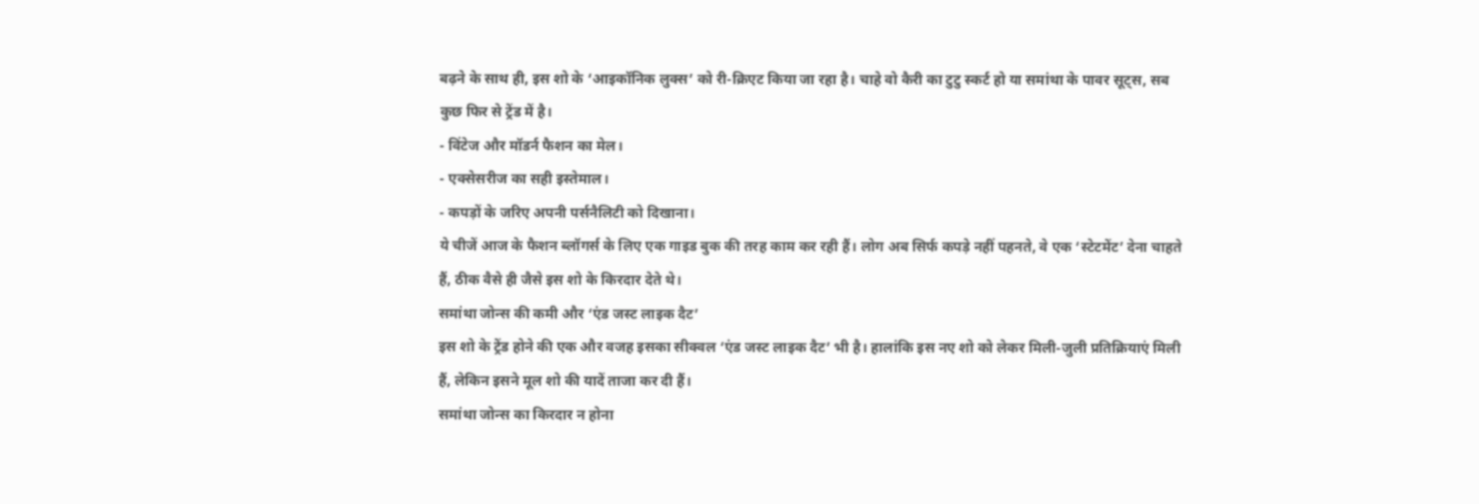बढ़ने के साथ ही, इस शो के ‘आइकॉनिक लुक्स’ को री-क्रिएट किया जा रहा है। चाहे वो कैरी का टुटु स्कर्ट हो या समांथा के पावर सूट्स, सब कुछ फिर से ट्रेंड में है।
- विंटेज और मॉडर्न फैशन का मेल।
- एक्सेसरीज का सही इस्तेमाल।
- कपड़ों के जरिए अपनी पर्सनैलिटी को दिखाना।
ये चीजें आज के फैशन ब्लॉगर्स के लिए एक गाइड बुक की तरह काम कर रही हैं। लोग अब सिर्फ कपड़े नहीं पहनते, वे एक ‘स्टेटमेंट’ देना चाहते हैं, ठीक वैसे ही जैसे इस शो के किरदार देते थे।
समांथा जोन्स की कमी और ‘एंड जस्ट लाइक दैट’
इस शो के ट्रेंड होने की एक और वजह इसका सीक्वल ‘एंड जस्ट लाइक दैट’ भी है। हालांकि इस नए शो को लेकर मिली-जुली प्रतिक्रियाएं मिली हैं, लेकिन इसने मूल शो की यादें ताजा कर दी हैं।
समांथा जोन्स का किरदार न होना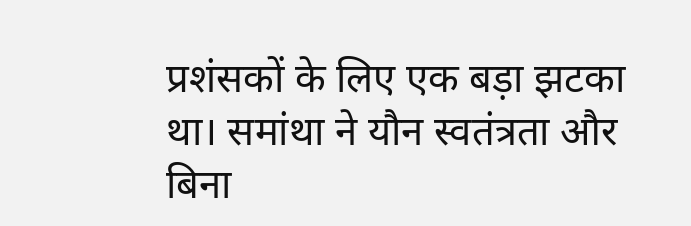प्रशंसकों के लिए एक बड़ा झटका था। समांथा ने यौन स्वतंत्रता और बिना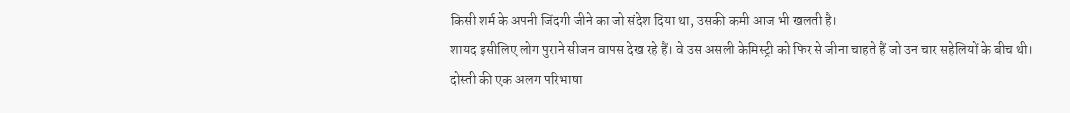किसी शर्म के अपनी जिंदगी जीने का जो संदेश दिया था, उसकी कमी आज भी खलती है।
शायद इसीलिए लोग पुराने सीजन वापस देख रहे हैं। वे उस असली केमिस्ट्री को फिर से जीना चाहते हैं जो उन चार सहेलियों के बीच थी।
दोस्ती की एक अलग परिभाषा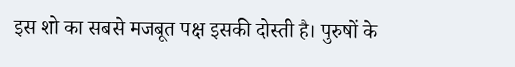इस शो का सबसे मजबूत पक्ष इसकी दोस्ती है। पुरुषों के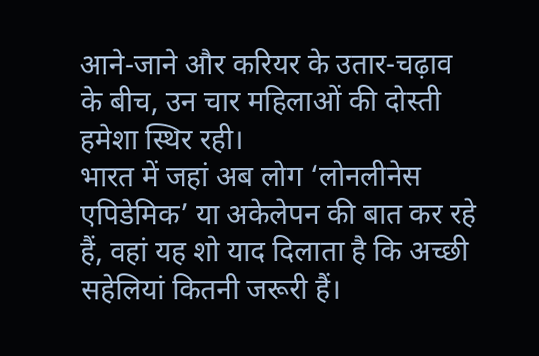आने-जाने और करियर के उतार-चढ़ाव के बीच, उन चार महिलाओं की दोस्ती हमेशा स्थिर रही।
भारत में जहां अब लोग ‘लोनलीनेस एपिडेमिक’ या अकेलेपन की बात कर रहे हैं, वहां यह शो याद दिलाता है कि अच्छी सहेलियां कितनी जरूरी हैं।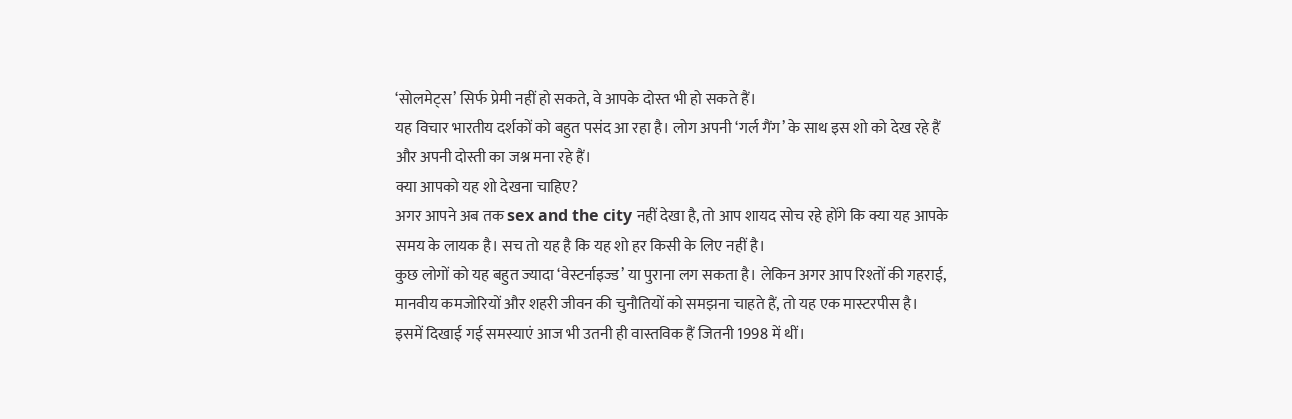‘सोलमेट्स’ सिर्फ प्रेमी नहीं हो सकते, वे आपके दोस्त भी हो सकते हैं।
यह विचार भारतीय दर्शकों को बहुत पसंद आ रहा है। लोग अपनी ‘गर्ल गैंग’ के साथ इस शो को देख रहे हैं और अपनी दोस्ती का जश्न मना रहे हैं।
क्या आपको यह शो देखना चाहिए?
अगर आपने अब तक sex and the city नहीं देखा है, तो आप शायद सोच रहे होंगे कि क्या यह आपके समय के लायक है। सच तो यह है कि यह शो हर किसी के लिए नहीं है।
कुछ लोगों को यह बहुत ज्यादा ‘वेस्टर्नाइज्ड’ या पुराना लग सकता है। लेकिन अगर आप रिश्तों की गहराई, मानवीय कमजोरियों और शहरी जीवन की चुनौतियों को समझना चाहते हैं, तो यह एक मास्टरपीस है।
इसमें दिखाई गई समस्याएं आज भी उतनी ही वास्तविक हैं जितनी 1998 में थीं।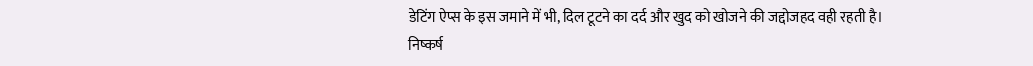डेटिंग ऐप्स के इस जमाने में भी, दिल टूटने का दर्द और खुद को खोजने की जद्दोजहद वही रहती है।
निष्कर्ष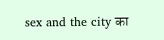sex and the city का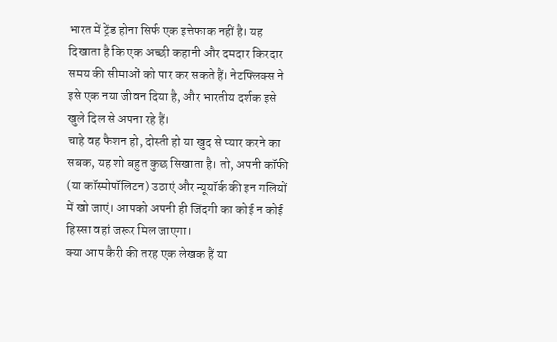भारत में ट्रेंड होना सिर्फ एक इत्तेफाक नहीं है। यह दिखाता है कि एक अच्छी कहानी और दमदार किरदार समय की सीमाओं को पार कर सकते हैं। नेटफ्लिक्स ने इसे एक नया जीवन दिया है, और भारतीय दर्शक इसे खुले दिल से अपना रहे हैं।
चाहे वह फैशन हो, दोस्ती हो या खुद से प्यार करने का सबक, यह शो बहुत कुछ सिखाता है। तो, अपनी कॉफी (या कॉस्मोपॉलिटन) उठाएं और न्यूयॉर्क की इन गलियों में खो जाएं। आपको अपनी ही जिंदगी का कोई न कोई हिस्सा वहां जरूर मिल जाएगा।
क्या आप कैरी की तरह एक लेखक हैं या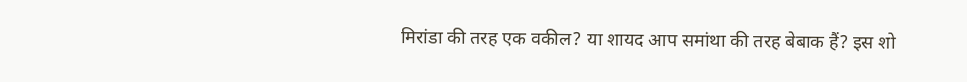मिरांडा की तरह एक वकील? या शायद आप समांथा की तरह बेबाक हैं? इस शो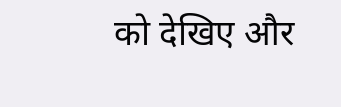को देखिए और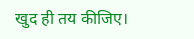खुद ही तय कीजिए।